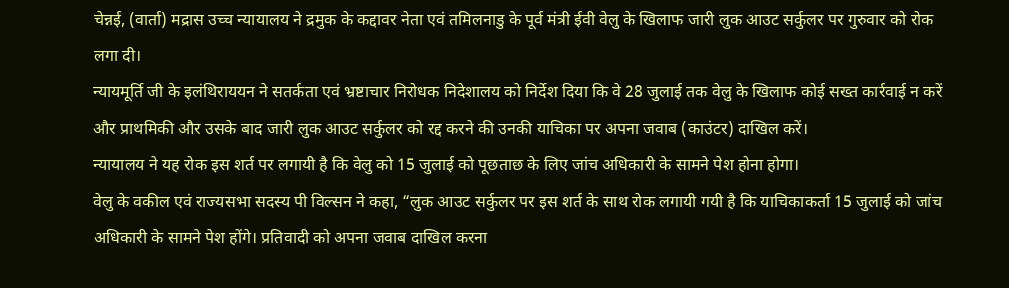चेन्नई, (वार्ता) मद्रास उच्च न्यायालय ने द्रमुक के कद्दावर नेता एवं तमिलनाडु के पूर्व मंत्री ईवी वेलु के खिलाफ जारी लुक आउट सर्कुलर पर गुरुवार को रोक लगा दी।
न्यायमूर्ति जी के इलंथिराययन ने सतर्कता एवं भ्रष्टाचार निरोधक निदेशालय को निर्देश दिया कि वे 28 जुलाई तक वेलु के खिलाफ कोई सख्त कार्रवाई न करें और प्राथमिकी और उसके बाद जारी लुक आउट सर्कुलर को रद्द करने की उनकी याचिका पर अपना जवाब (काउंटर) दाखिल करें।
न्यायालय ने यह रोक इस शर्त पर लगायी है कि वेलु को 15 जुलाई को पूछताछ के लिए जांच अधिकारी के सामने पेश होना होगा।
वेलु के वकील एवं राज्यसभा सदस्य पी विल्सन ने कहा, “लुक आउट सर्कुलर पर इस शर्त के साथ रोक लगायी गयी है कि याचिकाकर्ता 15 जुलाई को जांच अधिकारी के सामने पेश होंगे। प्रतिवादी को अपना जवाब दाखिल करना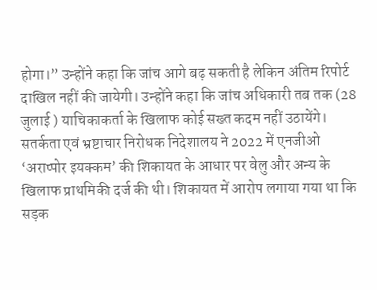होगा।” उन्होंने कहा कि जांच आगे बढ़ सकती है लेकिन अंतिम रिपोर्ट दाखिल नहीं की जायेगी। उन्होंने कहा कि जांच अधिकारी तब तक (28 जुलाई ) याचिकाकर्ता के खिलाफ कोई सख्त कदम नहीं उठायेंगे।
सतर्कता एवं भ्रष्टाचार निरोधक निदेशालय ने 2022 में एनजीओ ‘अराप्पोर इयक्कम’ की शिकायत के आधार पर वेलु और अन्य के खिलाफ प्राथमिकी दर्ज की थी। शिकायत में आरोप लगाया गया था कि सड़क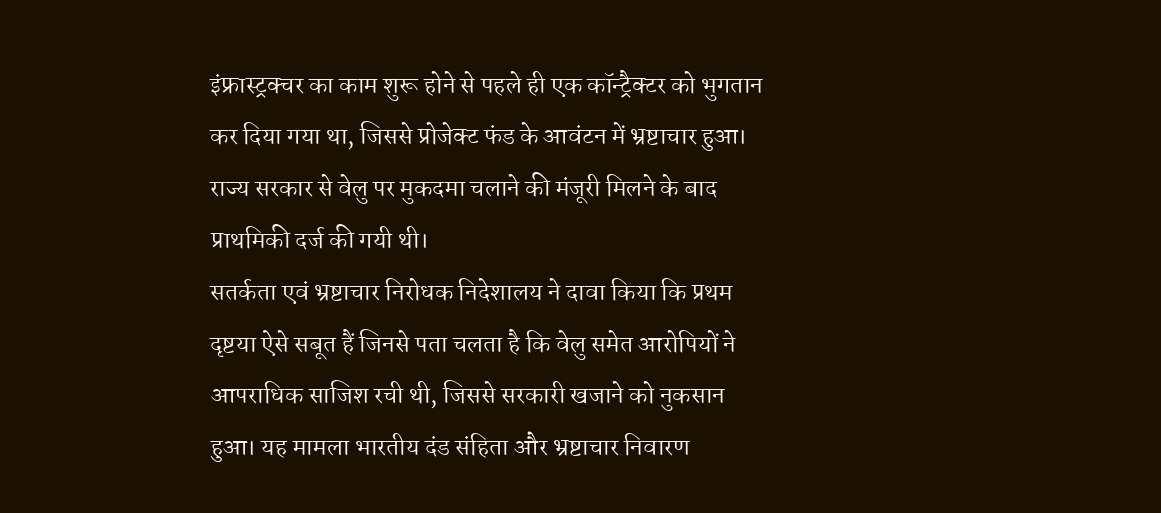इंफ्रास्ट्रक्चर का काम शुरू होने से पहले ही एक कॉन्ट्रैक्टर को भुगतान कर दिया गया था, जिससे प्रोजेक्ट फंड के आवंटन में भ्रष्टाचार हुआ। राज्य सरकार से वेलु पर मुकदमा चलाने की मंजूरी मिलने के बाद प्राथमिकी दर्ज की गयी थी।
सतर्कता एवं भ्रष्टाचार निरोधक निदेशालय ने दावा किया कि प्रथम दृष्टया ऐसे सबूत हैं जिनसे पता चलता है कि वेलु समेत आरोपियों ने आपराधिक साजिश रची थी, जिससे सरकारी खजाने को नुकसान हुआ। यह मामला भारतीय दंड संहिता और भ्रष्टाचार निवारण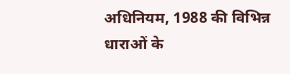अधिनियम, 1988 की विभिन्न धाराओं के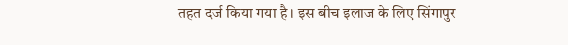तहत दर्ज किया गया है। इस बीच इलाज के लिए सिंगापुर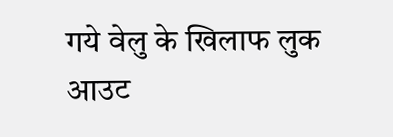गये वेलु के खिलाफ लुक आउट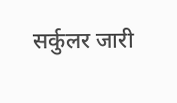सर्कुलर जारी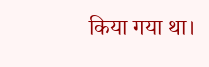किया गया था।